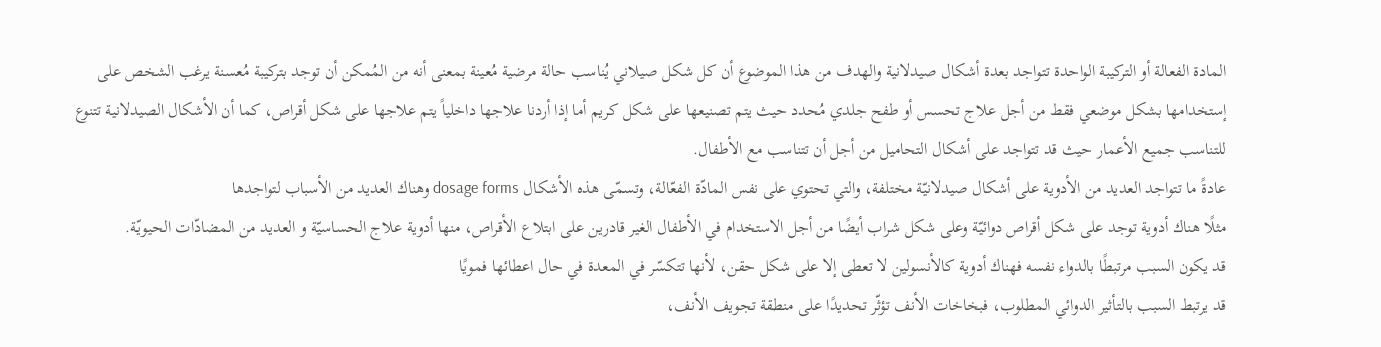المادة الفعالة أو التركيبة الواحدة تتواجد بعدة أشكال صيدلانية والهدف من هذا الموضوع أن كل شكل صيلاني يُناسب حالة مرضية مُعينة بمعنى أنه من المُمكن أن توجد بتركيبة مُعسنة يرغب الشخص على إستخدامها بشكل موضعي فقط من أجل علاج تحسس أو طفح جلدي مُحدد حيث يتم تصنيعها على شكل كريم أما إذا أردنا علاجها داخلياً يتم علاجها على شكل أقراص، كما أن الأشكال الصيدلانية تتنوع للتناسب جميع الأعمار حيث قد تتواجد على أشكال التحاميل من أجل أن تتناسب مع الأطفال.
عادةً ما تتواجد العديد من الأدوية على أشكال صيدلانيّة مختلفة، والتي تحتوي على نفس المادّة الفعّالة، وتسمّى هذه الأشكال dosage forms وهناك العديد من الأسباب لتواجدها
مثلًا هناك أدوية توجد على شكل أقراص دوائيّة وعلى شكل شراب أيضًا من أجل الاستخدام في الأطفال الغير قادرين على ابتلاع الأقراص، منها أدوية علاج الحساسيّة و العديد من المضادّات الحيويّة.
قد يكون السبب مرتبطًا بالدواء نفسه فهناك أدوية كالأنسولين لا تعطى إلا على شكل حقن، لأنها تتكسّر في المعدة في حال اعطائها فمويًا
قد يرتبط السبب بالتأثير الدوائي المطلوب، فبخاخات الأنف تؤثّر تحديدًا على منطقة تجويف الأنف،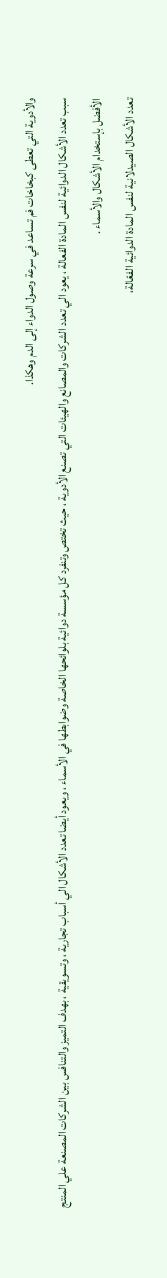والأدوية التي تعطى كبخاخات فم تساعد في سرعة وصول الدواء إلى الدم وهكذا.
سبب تعدد الأشكال الدوائية لنفس المادة الفعالة ، يعود الي تعدد الشركات والمصانع والهيئات التي تصنع الأدوية ، حيث تختص وتنفرد كل مؤسسة دوائية بلوائحها الخاصة وضوابطها في الأسماء ، ويعود أيضا تعدد الأشكال الي أسباب تجارية ، وتسويقية ، بهدف التميز والتنافس بين الشركات المصنعة علي المنتج الأفضل بإستخدام الأشكال والأسماء .
تعدد الأشكال الصيدلانية لنفس المادة الدوائية الفعّالة،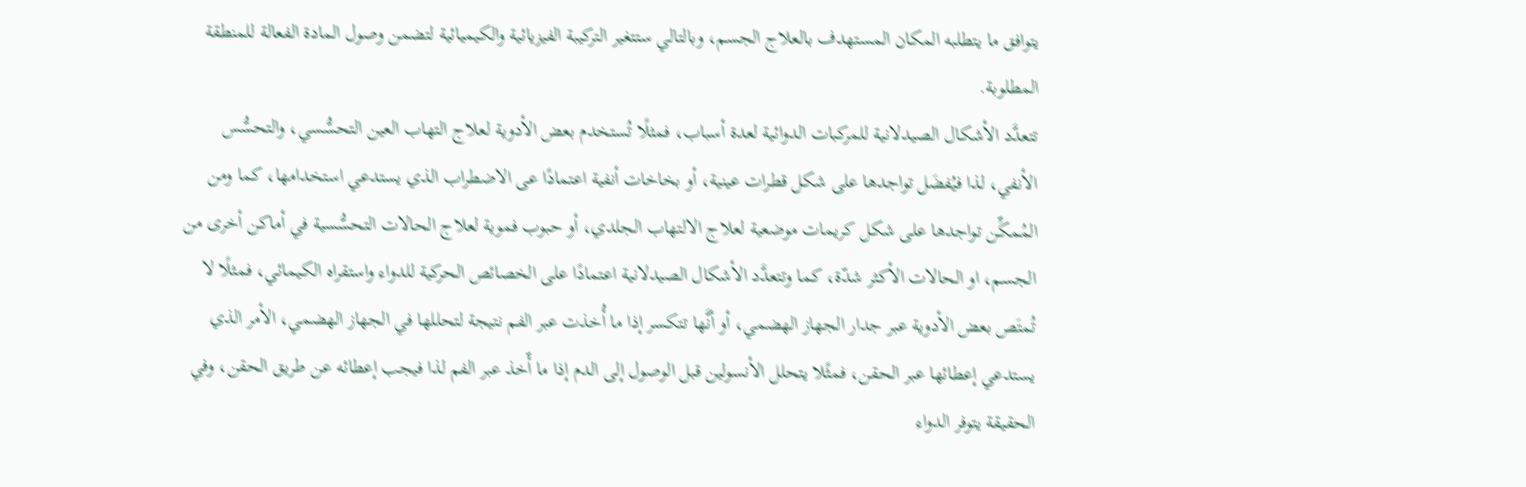يتوافق ما يتطلبه المكان المستهدف بالعلاج الجسم، وبالتالي ستتغير التركيبة الفيزيائية والكيميائية لتضمن وصول المادة الفعالة للمنطقة المطلوبة.
تتعدَّد الأشكال الصيدلانية للمركبات الدوائية لعدة أسباب، فمثلًا تُستخدم بعض الأدوية لعلاج التهاب العين التحسُّسي، والتحسُّس الأنفي، لذا فيُفضَل تواجدها على شكل قطرات عينية، أو بخاخات أنفية اعتمادًا عى الاضطراب الذي يستدعي استخدامها، كما ومن المُمكِّن تواجدها على شكل كريمات موضعية لعلاج الالتهاب الجلدي، أو حبوب فموية لعلاج الحالات التحسُّسية في أماكن أخرى من الجسم، او الحالات الأكثر شدّة، كما وتتعدَّد الأشكال الصيدلانية اعتمادًا على الخصائص الحركية للدواء واستقراه الكيمائي، فمثلًا لا تُمتَص بعض الأدوية عبر جدار الجهاز الهضمي، أو أنَّها تتكسر إذا ما أُخذت عبر الفم نتيجة لتحللها في الجهاز الهضمي، الأمر الذي يستدعي إعطائها عبر الحقن، فمثًلا يتحلل الأنسولين قبل الوصول إلى الدم إذا ما أّخذ عبر الفم لذا فيجب إعطائه عن طريق الحقن، وفي الحقيقة يتوفر الدواء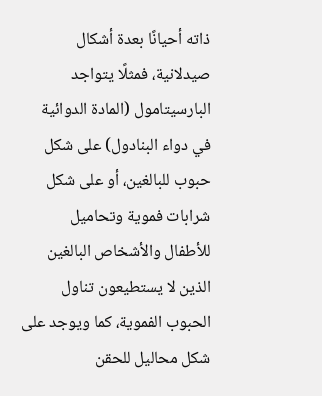ذاته أحيانًا بعدة أشكال صيدلانية، فمثلًا يتواجد البارسيتامول (المادة الدوائية في دواء البنادول) على شكل حبوب للبالغين، أو على شكل شرابات فموية وتحاميل للأطفال والأشخاص البالغين الذين لا يستطيعون تناول الحبوب الفموية، كما ويوجد على شكل محاليل للحقن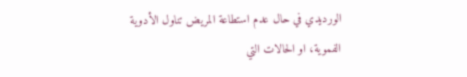الورديدي في حال عدم استطاعة المريض تناول الأدوية الفموية، او الحالات التي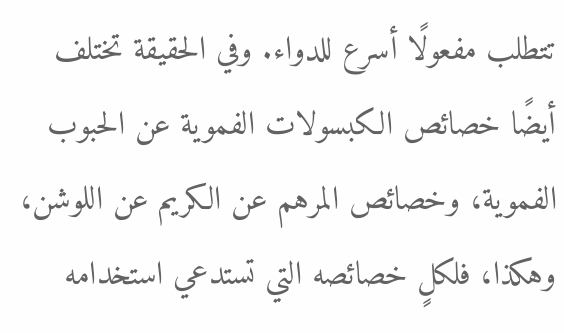تتطلب مفعولًا أسرع للدواء. وفي الحقيقة تختلف أيضًا خصائص الكبسولات الفموية عن الحبوب الفموية، وخصائص المرهم عن الكريم عن اللوشن، وهكذا، فلكلٍ خصائصه التي تستدعي استخدامه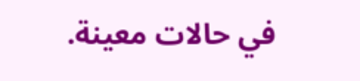في حالات معينة.